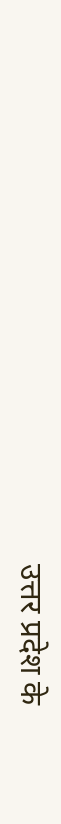उत्तर प्रदेश के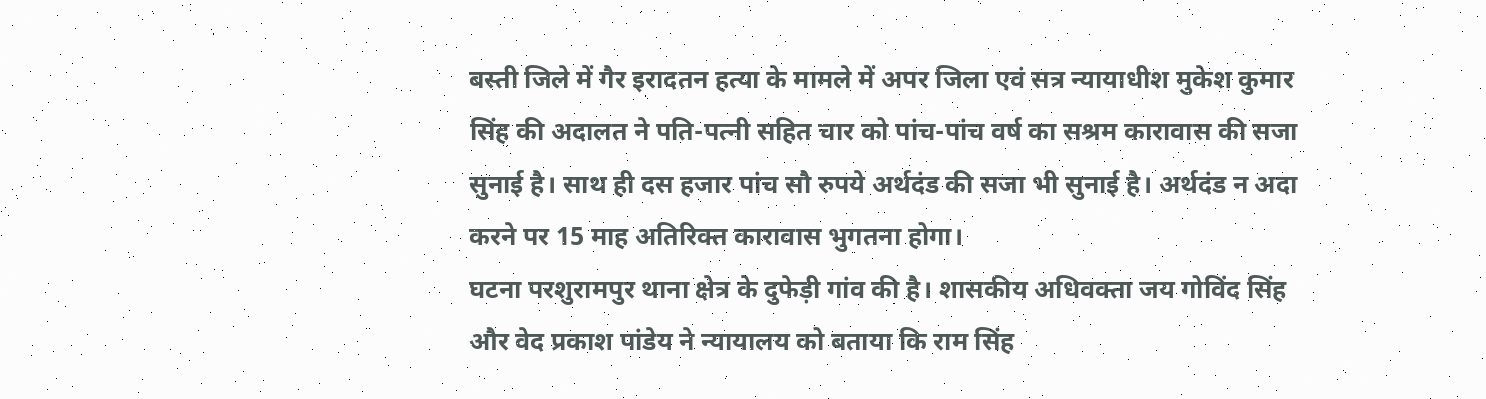बस्ती जिले में गैर इरादतन हत्या के मामले में अपर जिला एवं सत्र न्यायाधीश मुकेश कुमार सिंह की अदालत ने पति-पत्नी सहित चार को पांच-पांच वर्ष का सश्रम कारावास की सजा सुनाई है। साथ ही दस हजार पांच सौ रुपये अर्थदंड की सजा भी सुनाई है। अर्थदंड न अदा करने पर 15 माह अतिरिक्त कारावास भुगतना होगा।
घटना परशुरामपुर थाना क्षेत्र के दुफेड़ी गांव की है। शासकीय अधिवक्ता जय गोविंद सिंह और वेद प्रकाश पांडेय ने न्यायालय को बताया कि राम सिंह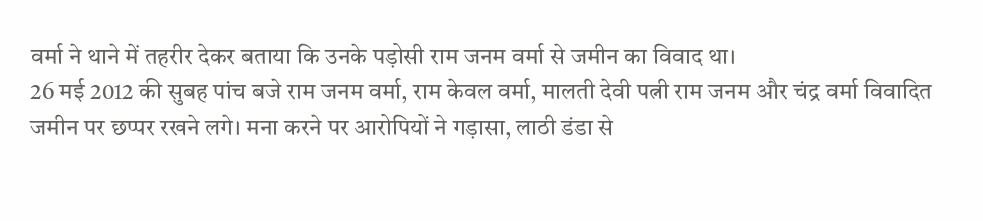वर्मा ने थाने में तहरीर देकर बताया कि उनके पड़ोसी राम जनम वर्मा से जमीन का विवाद था।
26 मई 2012 की सुबह पांच बजे राम जनम वर्मा, राम केवल वर्मा, मालती देवी पत्नी राम जनम और चंद्र वर्मा विवादित जमीन पर छप्पर रखने लगे। मना करने पर आरोपियों ने गड़ासा, लाठी डंडा से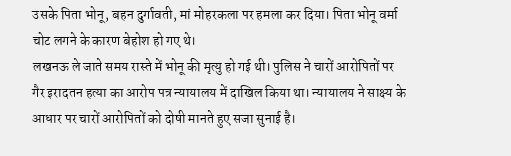उसके पिता भोनू, बहन दुर्गावती, मां मोहरकला पर हमला कर दिया। पिता भोनू वर्मा चोट लगने के कारण बेहोश हो गए थे।
लखनऊ ले जाते समय रास्ते में भोनू की मृत्यु हो गई थी। पुलिस ने चारों आरोपितों पर गैर इरादतन हत्या का आरोप पत्र न्यायालय में दाखिल किया था। न्यायालय ने साक्ष्य के आधार पर चारों आरोपितों को दोषी मानते हुए सजा सुनाई है।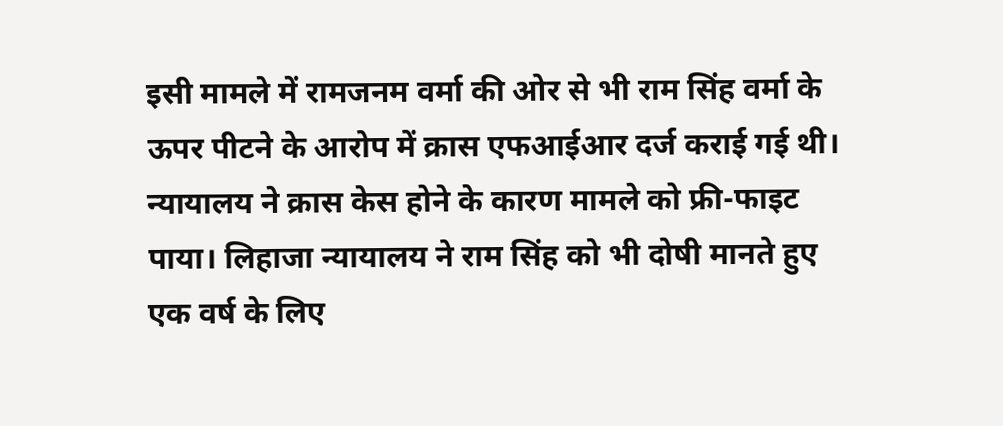इसी मामले में रामजनम वर्मा की ओर से भी राम सिंह वर्मा के ऊपर पीटने के आरोप में क्रास एफआईआर दर्ज कराई गई थी। न्यायालय ने क्रास केस होने के कारण मामले को फ्री-फाइट पाया। लिहाजा न्यायालय ने राम सिंह को भी दोषी मानते हुए एक वर्ष के लिए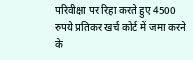परिवीक्षा पर रिहा करते हुए 4500 रुपये प्रतिकर खर्च कोर्ट में जमा करने के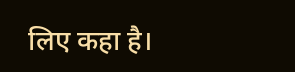लिए कहा है।